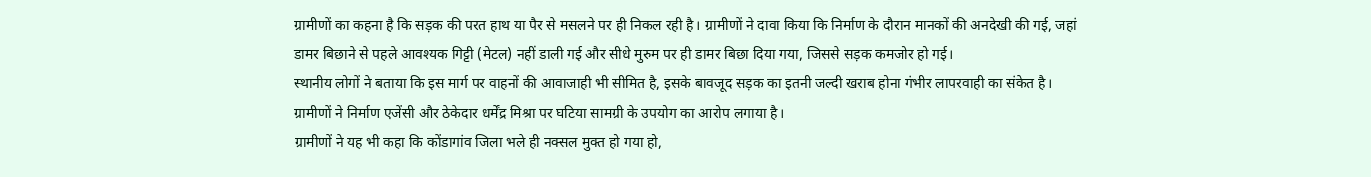ग्रामीणों का कहना है कि सड़क की परत हाथ या पैर से मसलने पर ही निकल रही है। ग्रामीणों ने दावा किया कि निर्माण के दौरान मानकों की अनदेखी की गई, जहां डामर बिछाने से पहले आवश्यक गिट्टी (मेटल) नहीं डाली गई और सीधे मुरुम पर ही डामर बिछा दिया गया, जिससे सड़क कमजोर हो गई।
स्थानीय लोगों ने बताया कि इस मार्ग पर वाहनों की आवाजाही भी सीमित है, इसके बावजूद सड़क का इतनी जल्दी खराब होना गंभीर लापरवाही का संकेत है। ग्रामीणों ने निर्माण एजेंसी और ठेकेदार धर्मेंद्र मिश्रा पर घटिया सामग्री के उपयोग का आरोप लगाया है।
ग्रामीणों ने यह भी कहा कि कोंडागांव जिला भले ही नक्सल मुक्त हो गया हो,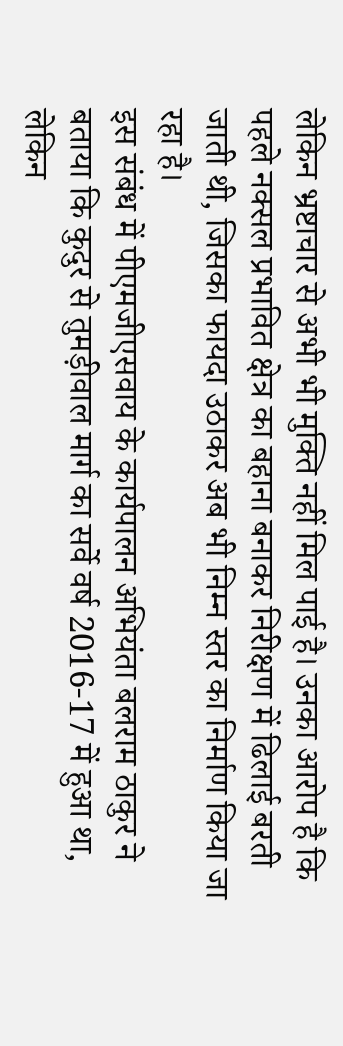लेकिन भ्रष्टाचार से अभी भी मुक्ति नहीं मिल पाई है। उनका आरोप है कि पहले नक्सल प्रभावित क्षेत्र का बहाना बनाकर निरीक्षण में ढिलाई बरती जाती थी, जिसका फायदा उठाकर अब भी निम्न स्तर का निर्माण किया जा रहा है।
इस संबंध में पीएमजीएसवाय के कार्यपालन अभियंता बलराम ठाकुर ने बताया कि कुदुर से तुमड़ीवाल मार्ग का सर्वे वर्ष 2016-17 में हुआ था, लेकिन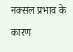नक्सल प्रभाव के कारण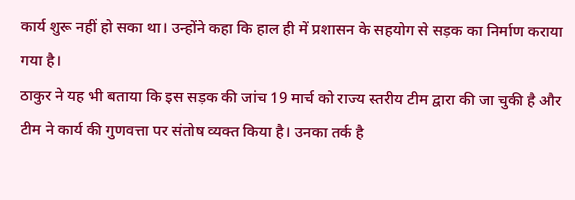कार्य शुरू नहीं हो सका था। उन्होंने कहा कि हाल ही में प्रशासन के सहयोग से सड़क का निर्माण कराया गया है।
ठाकुर ने यह भी बताया कि इस सड़क की जांच 19 मार्च को राज्य स्तरीय टीम द्वारा की जा चुकी है और टीम ने कार्य की गुणवत्ता पर संतोष व्यक्त किया है। उनका तर्क है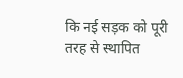कि नई सड़क को पूरी तरह से स्थापित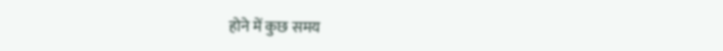होने में कुछ समय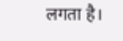लगता है।